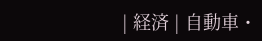| 経済 | 自動車・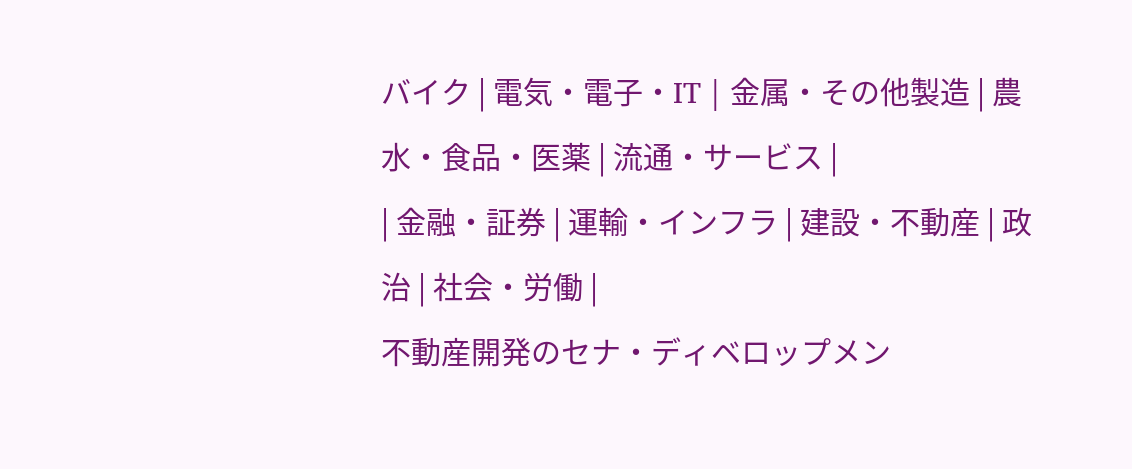バイク | 電気・電子・IT | 金属・その他製造 | 農水・食品・医薬 | 流通・サービス |
| 金融・証券 | 運輸・インフラ | 建設・不動産 | 政治 | 社会・労働 |
不動産開発のセナ・ディベロップメン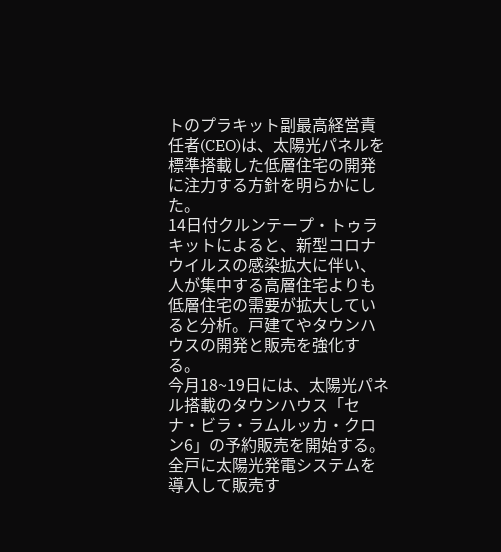トのプラキット副最高経営責任者(CEO)は、太陽光パネルを標準搭載した低層住宅の開発に注力する方針を明らかにした。
14日付クルンテープ・トゥラキットによると、新型コロナウイルスの感染拡大に伴い、人が集中する高層住宅よりも低層住宅の需要が拡大していると分析。戸建てやタウンハウスの開発と販売を強化する。
今月18~19日には、太陽光パネル搭載のタウンハウス「セナ・ビラ・ラムルッカ・クロン6」の予約販売を開始する。全戸に太陽光発電システムを導入して販売す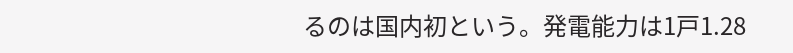るのは国内初という。発電能力は1戸1.28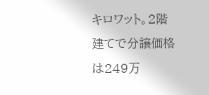キロワット。2階建てで分譲価格は249万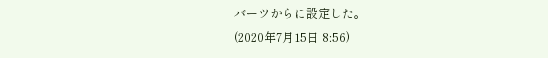バーツからに設定した。
(2020年7月15日 8:56)